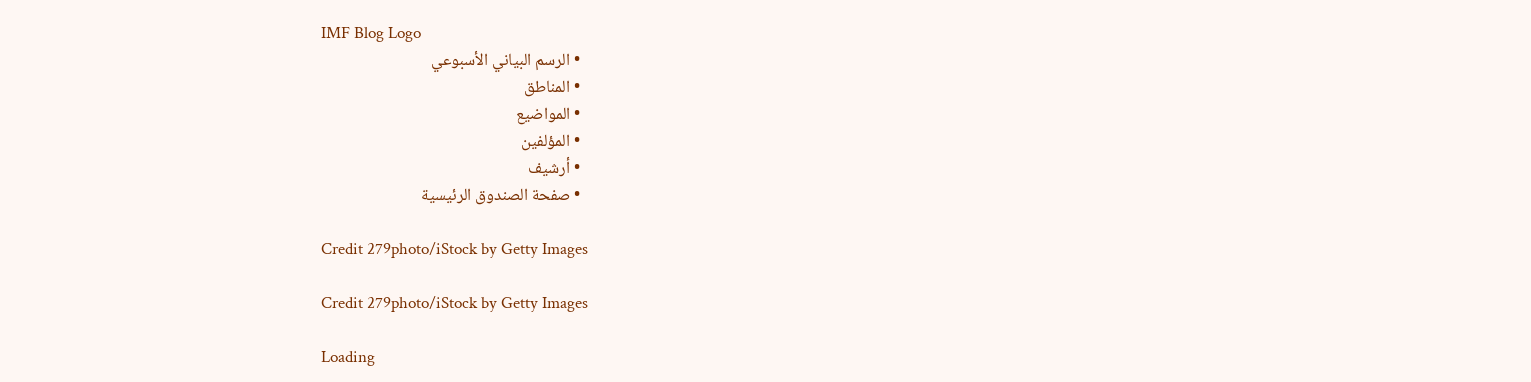IMF Blog Logo
  • الرسم البياني الأسبوعي
  • المناطق
  • المواضيع
  • المؤلفين
  • أرشيف
  • صفحة الصندوق الرئيسية

Credit 279photo/iStock by Getty Images

Credit 279photo/iStock by Getty Images

Loading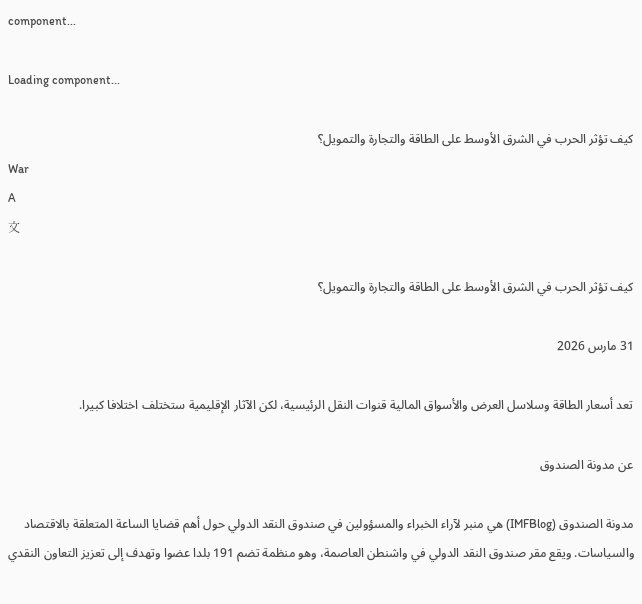component...

Loading component...

كيف تؤثر الحرب في الشرق الأوسط على الطاقة والتجارة والتمويل؟
War
A
文

كيف تؤثر الحرب في الشرق الأوسط على الطاقة والتجارة والتمويل؟

31 مارس 2026

تعد أسعار الطاقة وسلاسل العرض والأسواق المالية قنوات النقل الرئيسية، لكن الآثار الإقليمية ستختلف اختلافا كبيرا.

عن مدونة الصندوق

مدونة الصندوق (IMFBlog) هي منبر لآراء الخبراء والمسؤولين في صندوق النقد الدولي حول أهم قضايا الساعة المتعلقة بالاقتصاد والسياسات. ويقع مقر صندوق النقد الدولي في واشنطن العاصمة، وهو منظمة تضم 191 بلدا عضوا وتهدف إلى تعزيز التعاون النقدي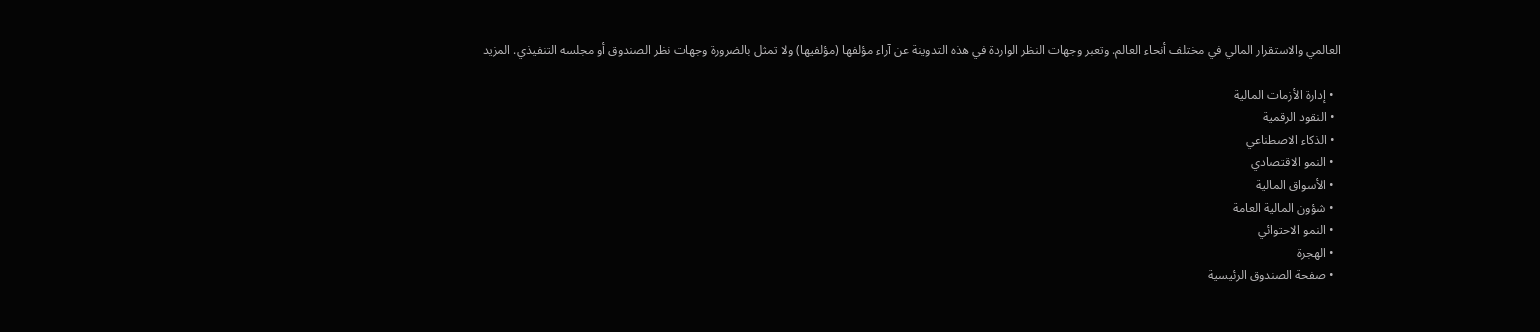العالمي والاستقرار المالي في مختلف أنحاء العالم. وتعبر وجهات النظر الواردة في هذه التدوينة عن آراء مؤلفها (مؤلفيها) ولا تمثل بالضرورة وجهات نظر الصندوق أو مجلسه التنفيذي. المزيد

  • إدارة الأزمات المالية
  • النقود الرقمية
  • الذكاء الاصطناعي
  • النمو الاقتصادي
  • الأسواق المالية
  • شؤون المالية العامة
  • النمو الاحتوائي
  • الهجرة
  • صفحة الصندوق الرئيسية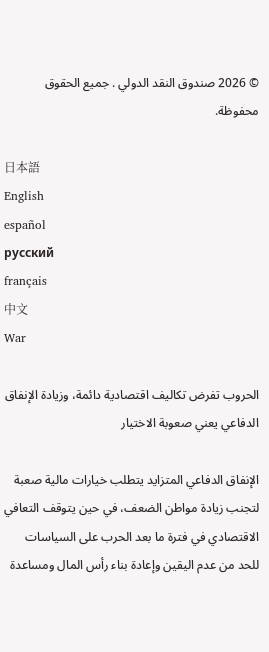© 2026 صندوق النقد الدولي . جميع الحقوق محفوظة.

日本語
English
español
русский
français
中文
War

الحروب تفرض تكاليف اقتصادية دائمة، وزيادة الإنفاق الدفاعي يعني صعوبة الاختيار

الإنفاق الدفاعي المتزايد يتطلب خيارات مالية صعبة لتجنب زيادة مواطن الضعف، في حين يتوقف التعافي الاقتصادي في فترة ما بعد الحرب على السياسات للحد من عدم اليقين وإعادة بناء رأس المال ومساعدة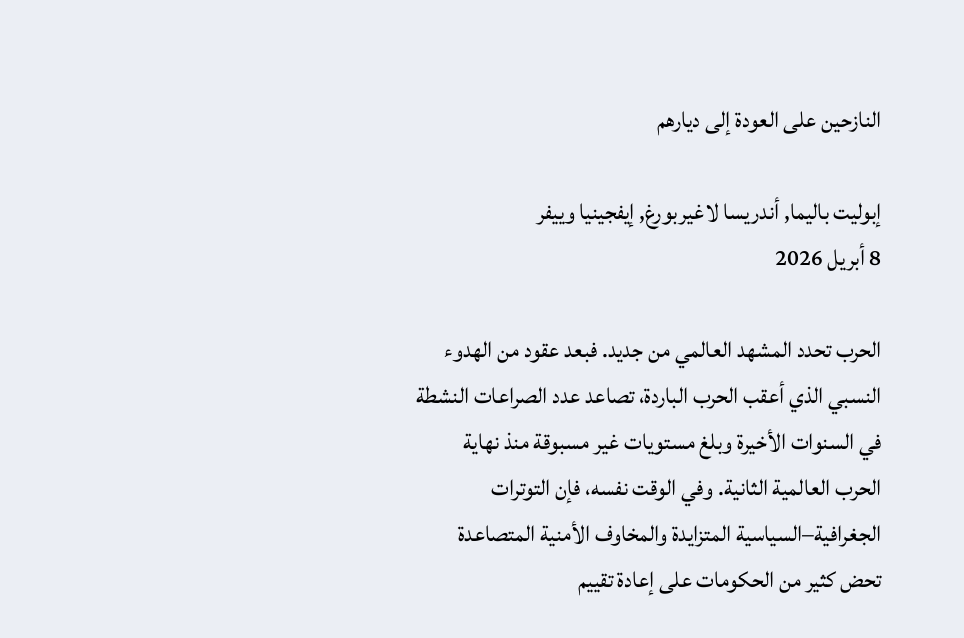النازحين على العودة إلى ديارهم

إبوليت باليما, أندريسا لاغيربورغ, إيفجينيا وييفر
8 أبريل 2026

الحرب تحدد المشهد العالمي من جديد. فبعد عقود من الهدوء النسبي الذي أعقب الحرب الباردة، تصاعد عدد الصراعات النشطة في السنوات الأخيرة وبلغ مستويات غير مسبوقة منذ نهاية الحرب العالمية الثانية. وفي الوقت نفسه، فإن التوترات الجغرافية–السياسية المتزايدة والمخاوف الأمنية المتصاعدة تحض كثير من الحكومات على إعادة تقييم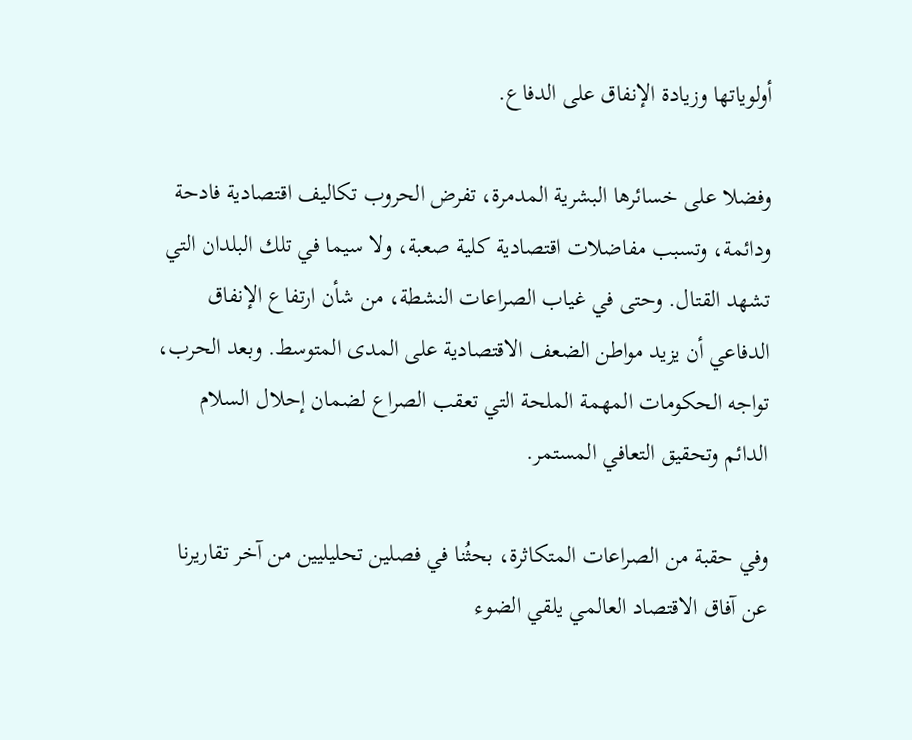أولوياتها وزيادة الإنفاق على الدفاع.

وفضلا على خسائرها البشرية المدمرة، تفرض الحروب تكاليف اقتصادية فادحة ودائمة، وتسبب مفاضلات اقتصادية كلية صعبة، ولا سيما في تلك البلدان التي تشهد القتال. وحتى في غياب الصراعات النشطة، من شأن ارتفاع الإنفاق الدفاعي أن يزيد مواطن الضعف الاقتصادية على المدى المتوسط. وبعد الحرب، تواجه الحكومات المهمة الملحة التي تعقب الصراع لضمان إحلال السلام الدائم وتحقيق التعافي المستمر.

وفي حقبة من الصراعات المتكاثرة، بحثُنا في فصلين تحليليين من آخر تقاريرنا عن آفاق الاقتصاد العالمي يلقي الضوء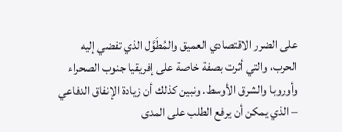على الضرر الاقتصادي العميق والمُطَوَّل الذي تفضي إليه الحرب، والتي أثرت بصفة خاصة على إفريقيا جنوب الصحراء وأوروبا والشرق الأوسط. ونبين كذلك أن زيادة الإنفاق الدفاعي – الذي يمكن أن يرفع الطلب على المدى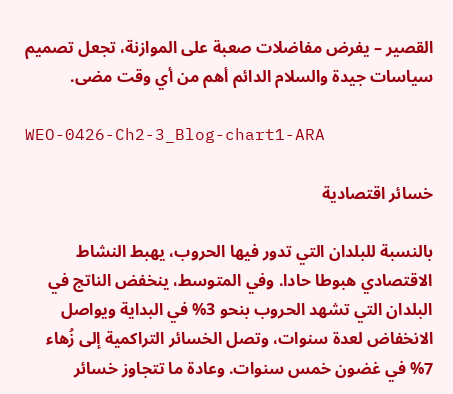القصير – يفرض مفاضلات صعبة على الموازنة، تجعل تصميم سياسات جيدة والسلام الدائم أهم من أي وقت مضى.

WEO-0426-Ch2-3_Blog-chart1-ARA

خسائر اقتصادية

بالنسبة للبلدان التي تدور فيها الحروب، يهبط النشاط الاقتصادي هبوطا حادا. وفي المتوسط، ينخفض الناتج في البلدان التي تشهد الحروب بنحو 3% في البداية ويواصل الانخفاض لعدة سنوات، وتصل الخسائر التراكمية إلى زُهاء 7% في غضون خمس سنوات. وعادة ما تتجاوز خسائر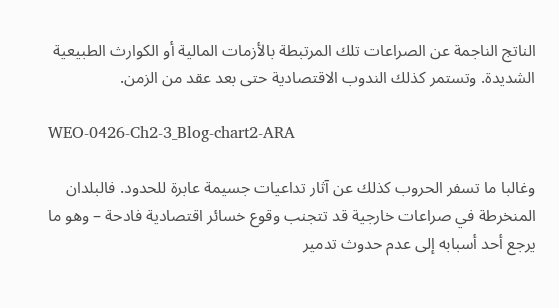الناتج الناجمة عن الصراعات تلك المرتبطة بالأزمات المالية أو الكوارث الطبيعية الشديدة. وتستمر كذلك الندوب الاقتصادية حتى بعد عقد من الزمن.

WEO-0426-Ch2-3_Blog-chart2-ARA

وغالبا ما تسفر الحروب كذلك عن آثار تداعيات جسيمة عابرة للحدود. فالبلدان المنخرطة في صراعات خارجية قد تتجنب وقوع خسائر اقتصادية فادحة – وهو ما يرجع أحد أسبابه إلى عدم حدوث تدمير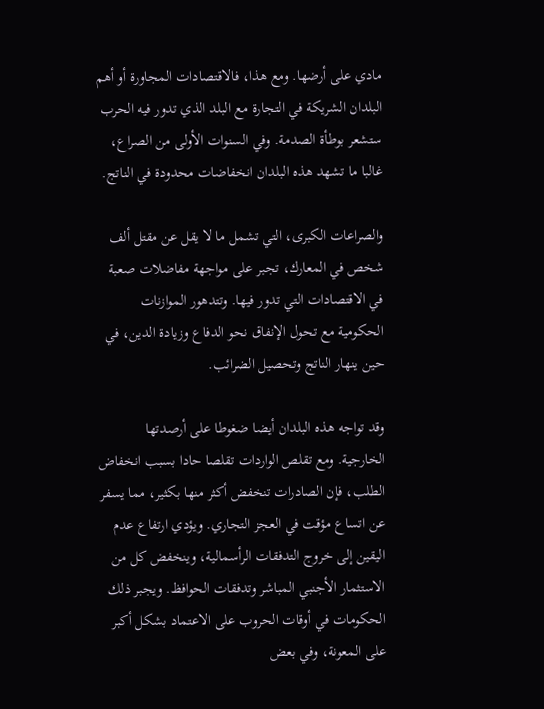مادي على أرضها. ومع هذا، فالاقتصادات المجاورة أو أهم البلدان الشريكة في التجارة مع البلد الذي تدور فيه الحرب ستشعر بوطأة الصدمة. وفي السنوات الأولى من الصراع، غالبا ما تشهد هذه البلدان انخفاضات محدودة في الناتج.

والصراعات الكبرى، التي تشمل ما لا يقل عن مقتل ألف شخص في المعارك، تجبر على مواجهة مفاضلات صعبة في الاقتصادات التي تدور فيها. وتتدهور الموازنات الحكومية مع تحول الإنفاق نحو الدفاع وزيادة الدين، في حين ينهار الناتج وتحصيل الضرائب.

وقد تواجه هذه البلدان أيضا ضغوطا على أرصدتها الخارجية. ومع تقلص الواردات تقلصا حادا بسبب انخفاض الطلب، فإن الصادرات تنخفض أكثر منها بكثير، مما يسفر عن اتساع مؤقت في العجز التجاري. ويؤدي ارتفاع عدم اليقين إلى خروج التدفقات الرأسمالية، وينخفض كل من الاستثمار الأجنبي المباشر وتدفقات الحوافظ. ويجبر ذلك الحكومات في أوقات الحروب على الاعتماد بشكل أكبر على المعونة، وفي بعض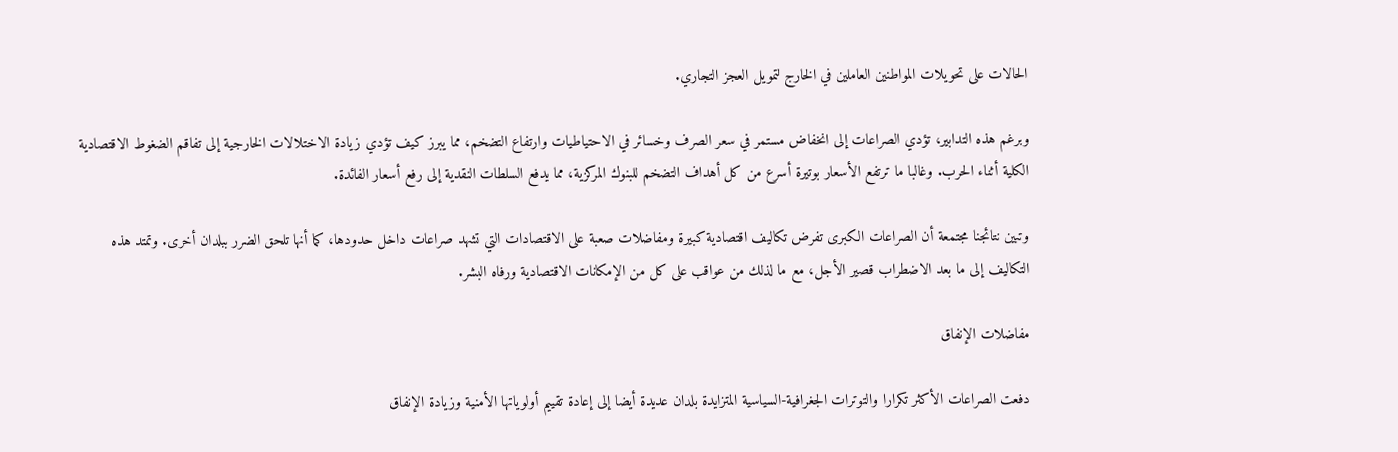الحالات على تحويلات المواطنين العاملين في الخارج لتمويل العجز التجاري.

وبرغم هذه التدابير، تؤدي الصراعات إلى انخفاض مستمر في سعر الصرف وخسائر في الاحتياطيات وارتفاع التضخم، مما يبرز كيف تؤدي زيادة الاختلالات الخارجية إلى تفاقم الضغوط الاقتصادية الكلية أثناء الحرب. وغالبا ما ترتفع الأسعار بوتيرة أسرع من كل أهداف التضخم للبنوك المركزية، مما يدفع السلطات النقدية إلى رفع أسعار الفائدة.

وتبين نتائجنا مجتمعة أن الصراعات الكبرى تفرض تكاليف اقتصادية كبيرة ومفاضلات صعبة على الاقتصادات التي تشهد صراعات داخل حدودها، كما أنها تلحق الضرر ببلدان أخرى. وتمتد هذه التكاليف إلى ما بعد الاضطراب قصير الأجل، مع ما لذلك من عواقب على كل من الإمكانات الاقتصادية ورفاه البشر.

مفاضلات الإنفاق

دفعت الصراعات الأكثر تكرارا والتوترات الجغرافية-السياسية المتزايدة بلدان عديدة أيضا إلى إعادة تقييم أولوياتها الأمنية وزيادة الإنفاق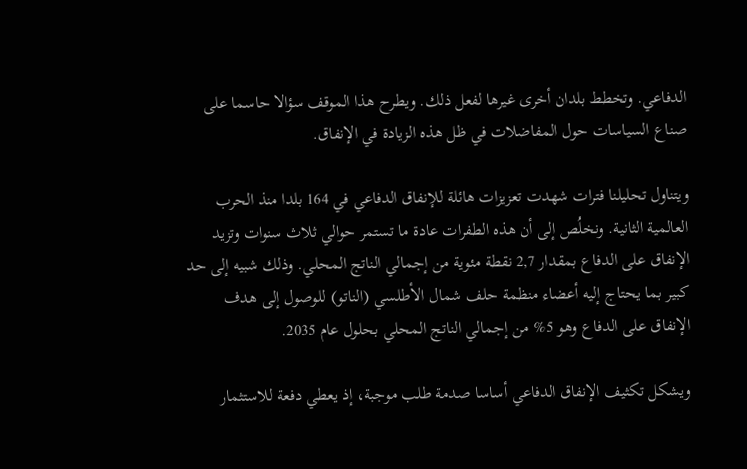الدفاعي. وتخطط بلدان أخرى غيرها لفعل ذلك. ويطرح هذا الموقف سؤالا حاسما على صناع السياسات حول المفاضلات في ظل هذه الزيادة في الإنفاق.

ويتناول تحليلنا فترات شهدت تعزيزات هائلة للإنفاق الدفاعي في 164 بلدا منذ الحرب العالمية الثانية. ونخلُص إلى أن هذه الطفرات عادة ما تستمر حوالي ثلاث سنوات وتزيد الإنفاق على الدفاع بمقدار 2,7 نقطة مئوية من إجمالي الناتج المحلي. وذلك شبيه إلى حد كبير بما يحتاج إليه أعضاء منظمة حلف شمال الأطلسي (الناتو) للوصول إلى هدف الإنفاق على الدفاع وهو 5% من إجمالي الناتج المحلي بحلول عام 2035.

ويشكل تكثيف الإنفاق الدفاعي أساسا صدمة طلب موجبة، إذ يعطي دفعة للاستثمار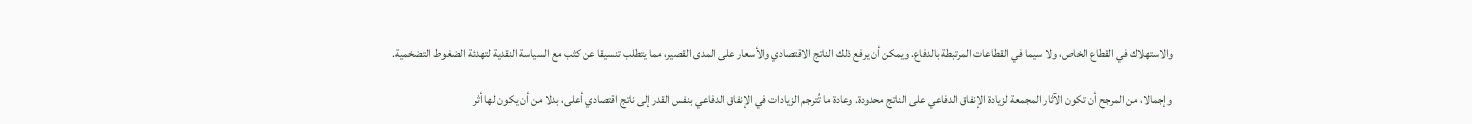والاستهلاك في القطاع الخاص، ولا سيما في القطاعات المرتبطة بالدفاع. ويمكن أن يرفع ذلك الناتج الاقتصادي والأسعار على المدى القصير، مما يتطلب تنسيقا عن كثب مع السياسة النقدية لتهدئة الضغوط التضخمية.

وإجمالا، من المرجح أن تكون الآثار المجمعة لزيادة الإنفاق الدفاعي على الناتج محدودة. وعادة ما تُترجم الزيادات في الإنفاق الدفاعي بنفس القدر إلى ناتج اقتصادي أعلى، بدلا من أن يكون لها أثر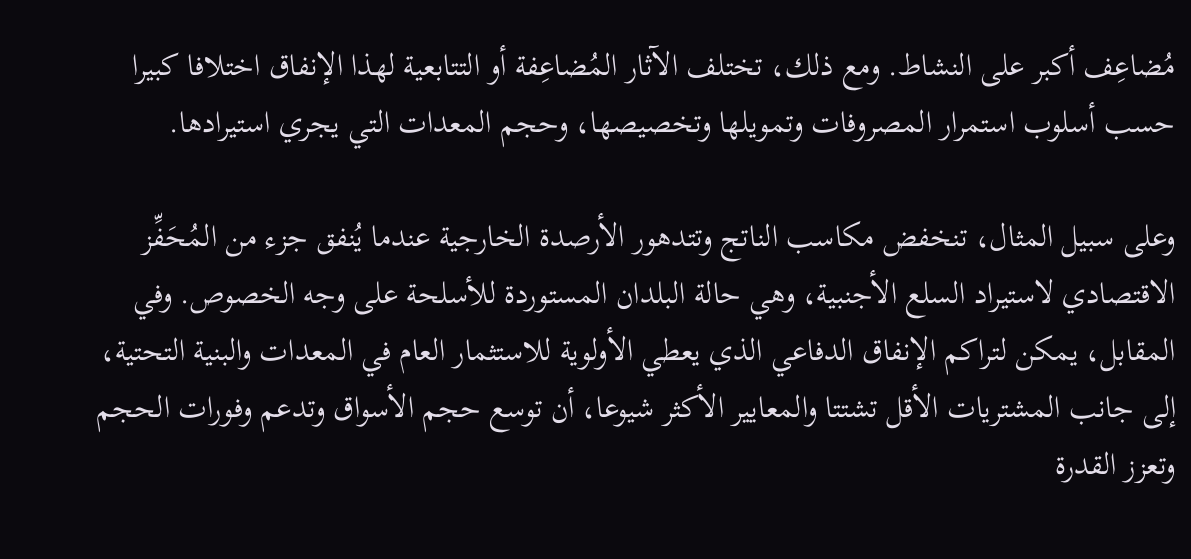مُضاعِف أكبر على النشاط. ومع ذلك، تختلف الآثار المُضاعِفة أو التتابعية لهذا الإنفاق اختلافا كبيرا حسب أسلوب استمرار المصروفات وتمويلها وتخصيصها، وحجم المعدات التي يجري استيرادها.

وعلى سبيل المثال، تنخفض مكاسب الناتج وتتدهور الأرصدة الخارجية عندما يُنفق جزء من المُحَفِّز الاقتصادي لاستيراد السلع الأجنبية، وهي حالة البلدان المستوردة للأسلحة على وجه الخصوص. وفي المقابل، يمكن لتراكم الإنفاق الدفاعي الذي يعطي الأولوية للاستثمار العام في المعدات والبنية التحتية، إلى جانب المشتريات الأقل تشتتا والمعايير الأكثر شيوعا، أن توسع حجم الأسواق وتدعم وفورات الحجم وتعزز القدرة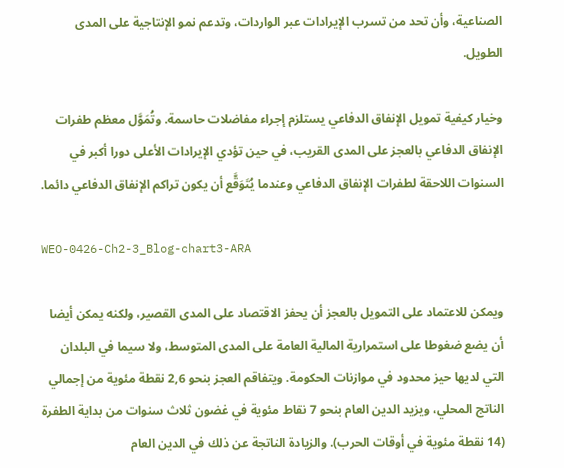الصناعية، وأن تحد من تسرب الإيرادات عبر الواردات، وتدعم نمو الإنتاجية على المدى الطويل.

وخيار كيفية تمويل الإنفاق الدفاعي يستلزم إجراء مفاضلات حاسمة. وتُمَوَّل معظم طفرات الإنفاق الدفاعي بالعجز على المدى القريب، في حين تؤدي الإيرادات الأعلى دورا أكبر في السنوات اللاحقة لطفرات الإنفاق الدفاعي وعندما يُتَوَقَّع أن يكون تراكم الإنفاق الدفاعي دائما.

WEO-0426-Ch2-3_Blog-chart3-ARA

ويمكن للاعتماد على التمويل بالعجز أن يحفز الاقتصاد على المدى القصير، ولكنه يمكن أيضا أن يضع ضغوطا على استمرارية المالية العامة على المدى المتوسط، ولا سيما في البلدان التي لديها حيز محدود في موازنات الحكومة. ويتفاقم العجز بنحو 2,6 نقطة مئوية من إجمالي الناتج المحلي، ويزيد الدين العام بنحو 7 نقاط مئوية في غضون ثلاث سنوات من بداية الطفرة (14 نقطة مئوية في أوقات الحرب). والزيادة الناتجة عن ذلك في الدين العام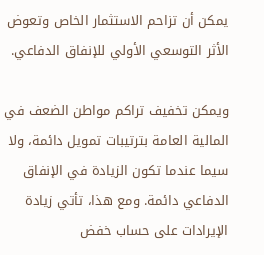يمكن أن تزاحم الاستثمار الخاص وتعوض الأثر التوسعي الأولي للإنفاق الدفاعي.

ويمكن تخفيف تراكم مواطن الضعف في المالية العامة بترتيبات تمويل دائمة، ولا سيما عندما تكون الزيادة في الإنفاق الدفاعي دائمة. ومع هذا، تأتي زيادة الإيرادات على حساب خفض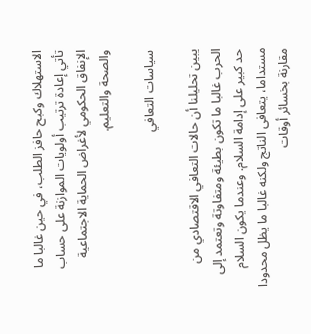الاستهلاك وكبح حافز الطلب، في حين غالبا ما تأتي إعادة ترتيب أولويات الموازنة على حساب الإنفاق الحكومي لأغراض الحماية الاجتماعية والصحة والتعليم.

سياسات التعافي

يبين تحليلنا أن حالات التعافي الاقتصادي من الحرب غالبا ما تكون بطيئة ومتفاوتة وتعتمد إلى حد كبير على إدامة السلام. وعندما يكون السلام مستداما، يتعافى الناتج ولكنه غالبا ما يظل محدودا مقارنة بخسائر أوقات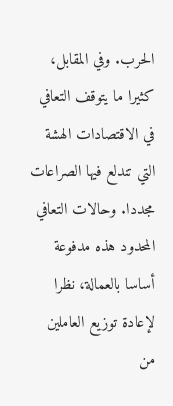الحرب. وفي المقابل، كثيرا ما يتوقف التعافي في الاقتصادات الهشة التي تندلع فيها الصراعات مجددا. وحالات التعافي المحدود هذه مدفوعة أساسا بالعمالة، نظرا لإعادة توزيع العاملين من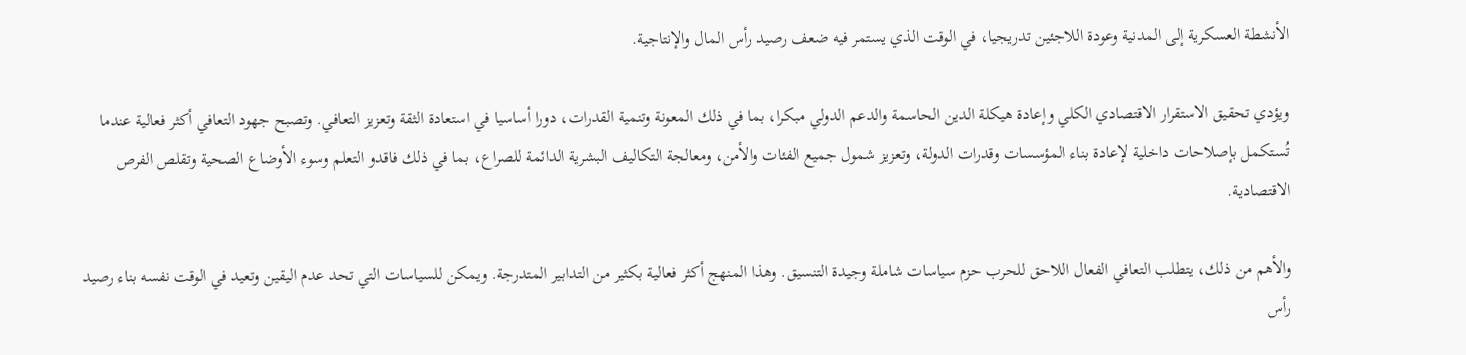الأنشطة العسكرية إلى المدنية وعودة اللاجئين تدريجيا، في الوقت الذي يستمر فيه ضعف رصيد رأس المال والإنتاجية.

ويؤدي تحقيق الاستقرار الاقتصادي الكلي وإعادة هيكلة الدين الحاسمة والدعم الدولي مبكرا، بما في ذلك المعونة وتنمية القدرات، دورا أساسيا في استعادة الثقة وتعزيز التعافي. وتصبح جهود التعافي أكثر فعالية عندما تُستكمل بإصلاحات داخلية لإعادة بناء المؤسسات وقدرات الدولة، وتعزيز شمول جميع الفئات والأمن، ومعالجة التكاليف البشرية الدائمة للصراع، بما في ذلك فاقدو التعلم وسوء الأوضاع الصحية وتقلص الفرص الاقتصادية.

والأهم من ذلك، يتطلب التعافي الفعال اللاحق للحرب حزم سياسات شاملة وجيدة التنسيق. وهذا المنهج أكثر فعالية بكثير من التدابير المتدرجة. ويمكن للسياسات التي تحد عدم اليقين وتعيد في الوقت نفسه بناء رصيد رأس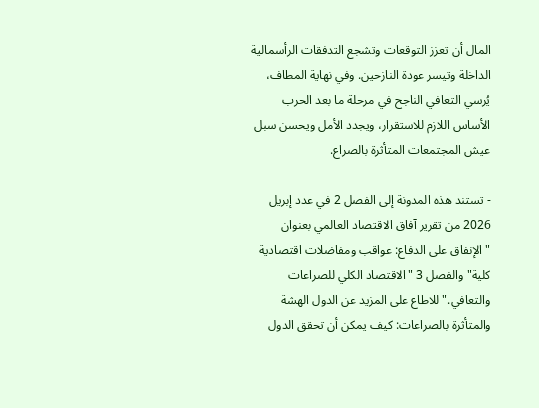المال أن تعزز التوقعات وتشجع التدفقات الرأسمالية الداخلة وتيسر عودة النازحين. وفي نهاية المطاف، يُرسي التعافي الناجح في مرحلة ما بعد الحرب الأساس اللازم للاستقرار، ويجدد الأمل ويحسن سبل عيش المجتمعات المتأثرة بالصراع.

- تستند هذه المدونة إلى الفصل 2 في عدد إبريل 2026 من تقرير آفاق الاقتصاد العالمي بعنوان "الإنفاق على الدفاع: عواقب ومفاضلات اقتصادية كلية" والفصل 3 "الاقتصاد الكلي للصراعات والتعافي."للاطاع على المزيد عن الدول الهشة والمتأثرة بالصراعات: كيف يمكن أن تحقق الدول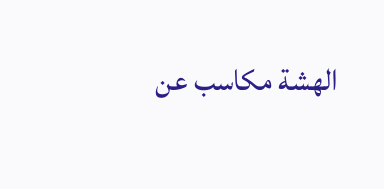الهشة مكاسب عن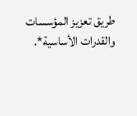طريق تعزيز المؤسسات والقدرات الأساسية*.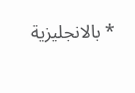* بالانجليزية